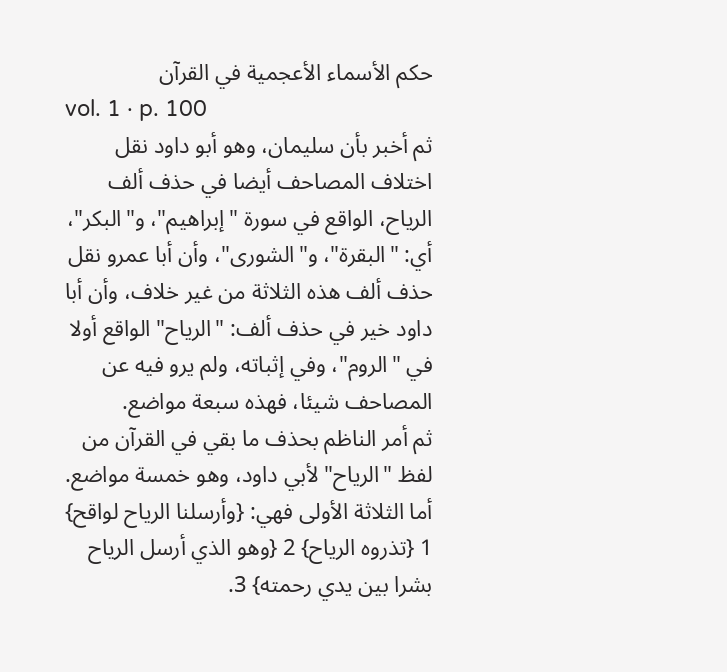حكم الأسماء الأعجمية في القرآن
vol. 1 · p. 100
ثم أخبر بأن سليمان، وهو أبو داود نقل اختلاف المصاحف أيضا في حذف ألف الرياح، الواقع في سورة "إبراهيم"، و"البكر"، أي: "البقرة"، و"الشورى"، وأن أبا عمرو نقل حذف ألف هذه الثلاثة من غير خلاف، وأن أبا داود خير في حذف ألف: "الرياح" الواقع أولا في "الروم"، وفي إثباته، ولم يرو فيه عن المصاحف شيئا، فهذه سبعة مواضع.
ثم أمر الناظم بحذف ما بقي في القرآن من لفظ "الرياح" لأبي داود، وهو خمسة مواضع.
أما الثلاثة الأولى فهي: {وأرسلنا الرياح لواقح} 1 {تذروه الرياح} 2 {وهو الذي أرسل الرياح بشرا بين يدي رحمته} 3.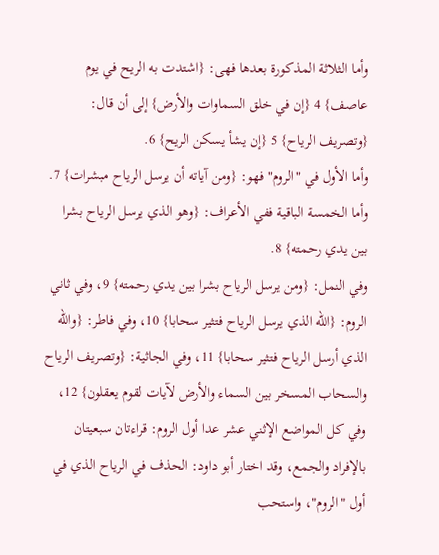وأما الثلاثة المذكورة بعدها فهى: {اشتدت به الريح في يوم عاصف} 4 {إن في خلق السماوات والأرض} إلى أن قال: {وتصريف الرياح} 5 {إن يشأ يسكن الريح} 6.
وأما الأول في "الروم" فهو: {ومن آياته أن يرسل الرياح مبشرات} 7.
وأما الخمسة الباقية ففي الأعراف: {وهو الذي يرسل الرياح بشرا بين يدي رحمته} 8.
وفي النمل: {ومن يرسل الرياح بشرا بين يدي رحمته} 9، وفي ثاني الروم: {الله الذي يرسل الرياح فتثير سحابا} 10، وفي فاطر: {والله الذي أرسل الرياح فتثير سحابا} 11، وفي الجاثية: {وتصريف الرياح والسحاب المسخر بين السماء والأرض لآيات لقوم يعقلون} 12، وفي كل المواضع الإثني عشر عدا أول الروم: قراءتان سبعيتان بالإفراد والجمع، وقد اختار أبو داود: الحذف في الرياح الذي في أول "الروم"، واستحب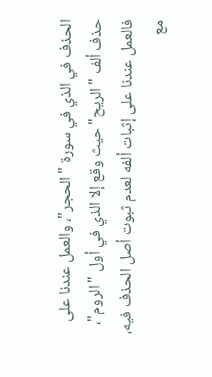الحذف في الذي في سورة "الحجر"، والعمل عندنا على حذف ألف "الريح" حيث وقع إلا الذي في أول "الروم"، فالعمل عندنا على إثبات ألفه لعدم ثبوت أصل الحذف فيه، مع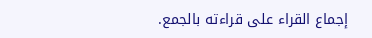إجماع القراء على قراءته بالجمع.